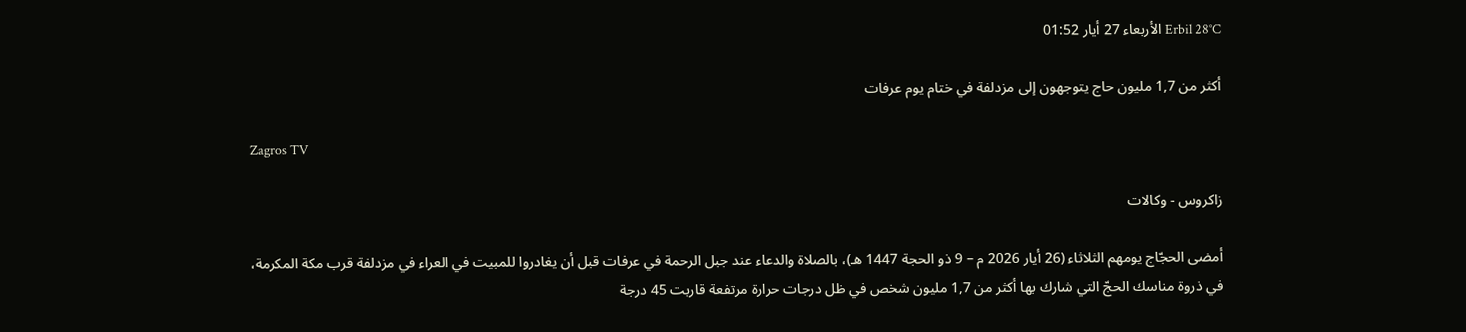Erbil 28°C الأربعاء 27 أيار 01:52

أكثر من 1,7 مليون حاج يتوجهون إلى مزدلفة في ختام يوم عرفات

Zagros TV

زاكروس - وكالات

أمضى الحجّاج يومهم الثلاثاء (26 أيار 2026 م – 9 ذو الحجة 1447 هـ)، بالصلاة والدعاء عند جبل الرحمة في عرفات قبل أن يغادروا للمبيت في العراء في مزدلفة قرب مكة المكرمة، في ذروة مناسك الحجّ التي شارك بها أكثر من 1,7 مليون شخص في ظل درجات حرارة مرتفعة قاربت 45 درجة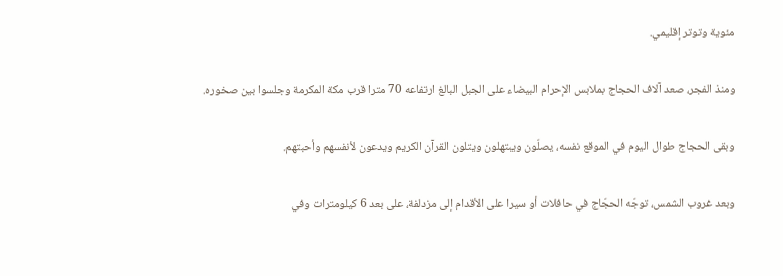مئوية وتوتر إقليمي.

ومنذ الفجر، صعد آلاف الحجاج بملابس الإحرام البيضاء على الجبل البالغ ارتفاعه 70 مترا قرب مكة المكرمة وجلسوا بين صخوره.

وبقى الحجاج طوال اليوم في الموقع نفسه، يصلّون ويبتهلون ويتلون القرآن الكريم ويدعون لأنفسهم وأحبتهم.

وبعد غروب الشمس، توجّه الحجّاج في حافلات أو سيرا على الأقدام إلى مزدلفة، على بعد 6 كيلومترات وفي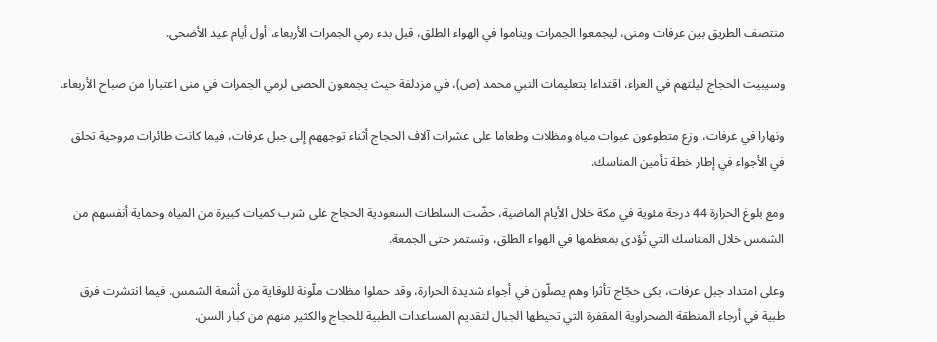منتصف الطريق بين عرفات ومنى، ليجمعوا الجمرات ويناموا في الهواء الطلق، قبل بدء رمي الجمرات الأربعاء، أول أيام عيد الأضحى.

وسيبيت الحجاج ليلتهم في العراء، اقتداءا بتعليمات النبي محمد (ص)، في مزدلفة حيث يجمعون الحصى لرمي الجمرات في منى اعتبارا من صباح الأربعاء.

ونهارا في عرفات، وزع متطوعون عبوات مياه ومظلات وطعاما على عشرات آلاف الحجاج أثناء توجههم إلى جبل عرفات، فيما كانت طائرات مروحية تحلق في الأجواء في إطار خطة تأمين المناسك.

ومع بلوغ الحرارة 44 درجة مئوية في مكة خلال الأيام الماضية، حضّت السلطات السعودية الحجاج على شرب كميات كبيرة من المياه وحماية أنفسهم من الشمس خلال المناسك التي تُؤدى بمعظمها في الهواء الطلق، وتستمر حتى الجمعة.

وعلى امتداد جبل عرفات، بكى حجّاج تأثرا وهم يصلّون في أجواء شديدة الحرارة، وقد حملوا مظلات ملّونة للوقاية من أشعة الشمس. فيما انتشرت فرق طبية في أرجاء المنطقة الصحراوية المقفرة التي تحيطها الجبال لتقديم المساعدات الطبية للحجاج والكثير منهم من كبار السن.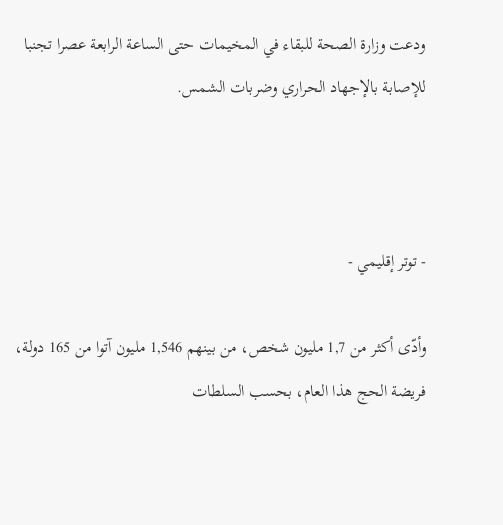ودعت وزارة الصحة للبقاء في المخيمات حتى الساعة الرابعة عصرا تجنبا للإصابة بالإجهاد الحراري وضربات الشمس.



- توتر إقليمي -

وأدّى أكثر من 1,7 مليون شخص، من بينهم 1,546 مليون آتوا من 165 دولة، فريضة الحج هذا العام، بحسب السلطات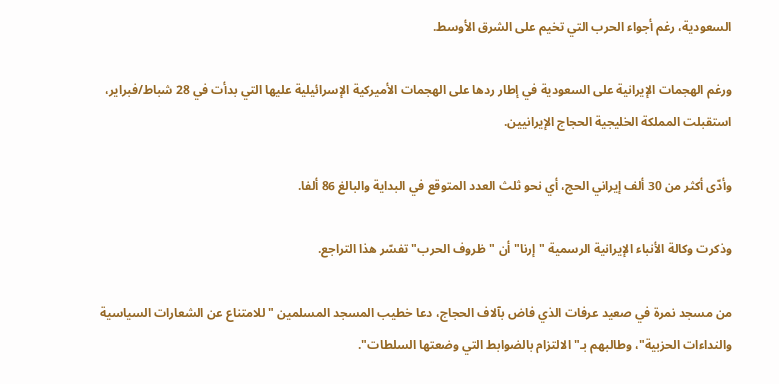السعودية، رغم أجواء الحرب التي تخيم على الشرق الأوسط.

ورغم الهجمات الإيرانية على السعودية في إطار ردها على الهجمات الأميركية الإسرائيلية عليها التي بدأت في 28 شباط/فبراير، استقبلت المملكة الخليجية الحجاج الإيرانيين.

وأدّى أكثر من 30 ألف إيراني الحج، أي نحو ثلث العدد المتوقع في البداية والبالغ 86 ألفا.

وذكرت وكالة الأنباء الإيرانية الرسمية "إرنا" أن "ظروف الحرب" تفسّر هذا التراجع.

من مسجد نمرة في صعيد عرفات الذي فاض بآلاف الحجاج، دعا خطيب المسجد المسلمين "للامتناع عن الشعارات السياسية والنداءات الحزبية"، وطالبهم بـ"الالتزام بالضوابط التي وضعتها السلطات".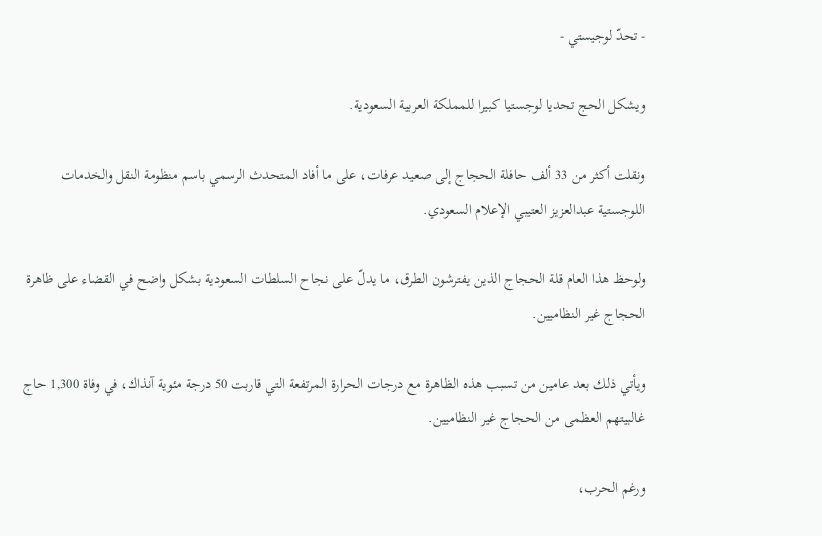- تحدّ لوجيستي -

ويشكل الحج تحديا لوجستيا كبيرا للمملكة العربية السعودية.

ونقلت أكثر من 33 ألف حافلة الحجاج إلى صعيد عرفات، على ما أفاد المتحدث الرسمي باسم منظومة النقل والخدمات اللوجستية عبدالعزيز العتيبي الإعلام السعودي.

ولوحظ هذا العام قلة الحجاج الذين يفترشون الطرق، ما يدلّ على نجاح السلطات السعودية بشكل واضح في القضاء على ظاهرة الحجاج غير النظاميين.

ويأتي ذلك بعد عامين من تسبب هذه الظاهرة مع درجات الحرارة المرتفعة التي قاربت 50 درجة مئوية آنذاك، في وفاة 1,300 حاج غالبيتهم العظمى من الحجاج غير النظاميين.

ورغم الحرب،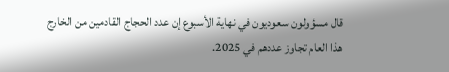قال مسؤولون سعوديون في نهاية الأسبوع إن عدد الحجاج القادمين من الخارج هذا العام تجاوز عددهم في 2025.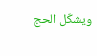ويشكّل الحج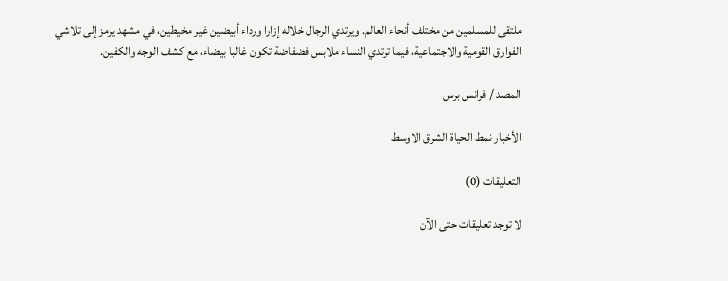ملتقى للمسلمين من مختلف أنحاء العالم. ويرتدي الرجال خلاله إزارا ورداء أبيضين غير مخيطين، في مشهد يرمز إلى تلاشي الفوارق القومية والاجتماعية، فيما ترتدي النساء ملابس فضفاضة تكون غالبا بيضاء، مع كشف الوجه والكفين.

المصد / فرانس برس

الأخبار نمط الحياة الشرق الاوسط

التعليقات (0)

لا توجد تعليقات حتى الآن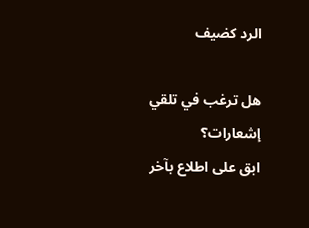الرد كضيف

هل ترغب في تلقي إشعارات؟
ابق على اطلاع بآخر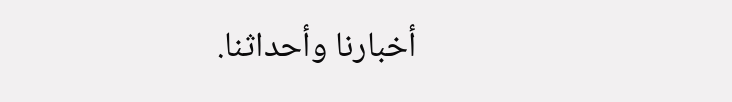أخبارنا وأحداثنا.